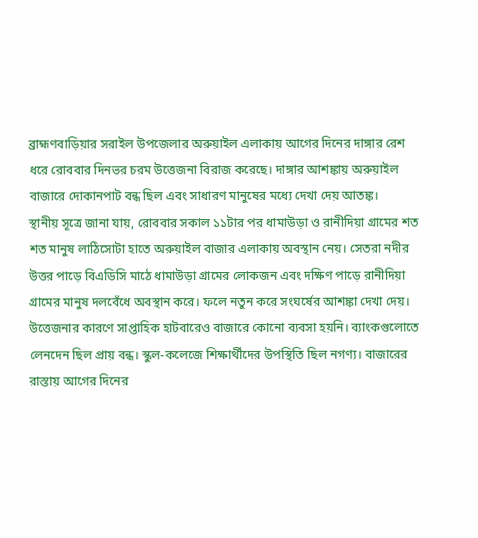ব্রাহ্মণবাড়িয়ার সরাইল উপজেলার অরুয়াইল এলাকায় আগের দিনের দাঙ্গার রেশ ধরে রোববার দিনভর চরম উত্তেজনা বিরাজ করেছে। দাঙ্গার আশঙ্কায় অরুয়াইল বাজারে দোকানপাট বন্ধ ছিল এবং সাধারণ মানুষের মধ্যে দেখা দেয় আতঙ্ক।
স্থানীয় সূত্রে জানা যায়, রোববার সকাল ১১টার পর ধামাউড়া ও রানীদিয়া গ্রামের শত শত মানুষ লাঠিসোটা হাতে অরুয়াইল বাজার এলাকায় অবস্থান নেয়। সেতরা নদীর উত্তর পাড়ে বিএডিসি মাঠে ধামাউড়া গ্রামের লোকজন এবং দক্ষিণ পাড়ে রানীদিয়া গ্রামের মানুষ দলবেঁধে অবস্থান করে। ফলে নতুন করে সংঘর্ষের আশঙ্কা দেখা দেয়।
উত্তেজনার কারণে সাপ্তাহিক হাটবারেও বাজারে কোনো ব্যবসা হয়নি। ব্যাংকগুলোতে লেনদেন ছিল প্রায় বন্ধ। স্কুল-কলেজে শিক্ষার্থীদের উপস্থিতি ছিল নগণ্য। বাজারের রাস্তায় আগের দিনের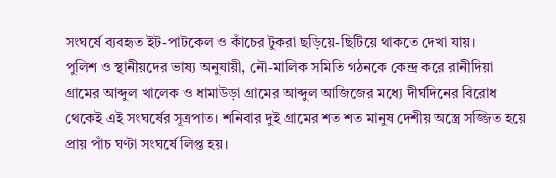সংঘর্ষে ব্যবহৃত ইট-পাটকেল ও কাঁচের টুকরা ছড়িয়ে-ছিটিয়ে থাকতে দেখা যায়।
পুলিশ ও স্থানীয়দের ভাষ্য অনুযায়ী, নৌ-মালিক সমিতি গঠনকে কেন্দ্র করে রানীদিয়া গ্রামের আব্দুল খালেক ও ধামাউড়া গ্রামের আব্দুল আজিজের মধ্যে দীর্ঘদিনের বিরোধ থেকেই এই সংঘর্ষের সূত্রপাত। শনিবার দুই গ্রামের শত শত মানুষ দেশীয় অস্ত্রে সজ্জিত হয়ে প্রায় পাঁচ ঘণ্টা সংঘর্ষে লিপ্ত হয়।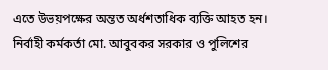এতে উভয়পক্ষের অন্তত অর্ধশতাধিক ব্যক্তি আহত হন।
নির্বাহী কর্মকর্তা মো. আবুবকর সরকার ও পুলিশের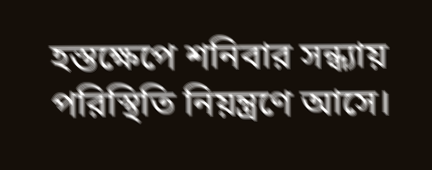হস্তক্ষেপে শনিবার সন্ধ্যায় পরিস্থিতি নিয়ন্ত্রণে আসে।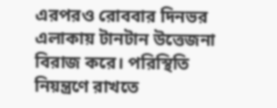এরপরও রোববার দিনভর এলাকায় টানটান উত্তেজনা বিরাজ করে। পরিস্থিতি নিয়ন্ত্রণে রাখতে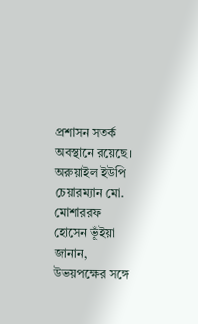প্রশাসন সতর্ক অবস্থানে রয়েছে।
অরুয়াইল ইউপি চেয়ারম্যান মো. মোশাররফ হোসেন ভূঁইয়া জানান, উভয়পক্ষের সঙ্গে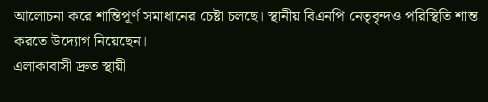আলোচনা করে শান্তিপূর্ণ সমাধানের চেষ্টা চলছে। স্থানীয় বিএনপি নেতৃবৃন্দও পরিস্থিতি শান্ত করতে উদ্যোগ নিয়েছেন।
এলাকাবাসী দ্রুত স্থায়ী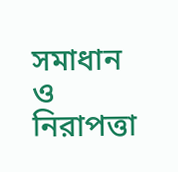সমাধান ও নিরাপত্তা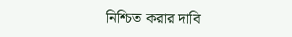নিশ্চিত করার দাবি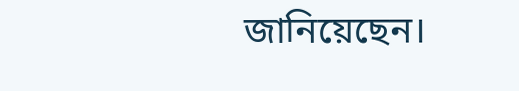জানিয়েছেন।